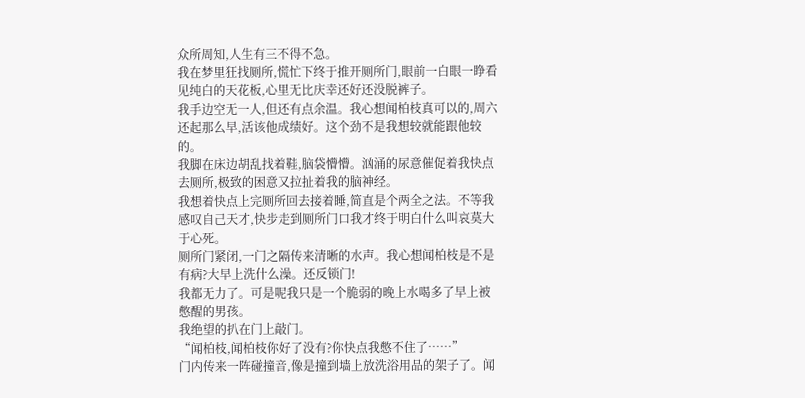众所周知,人生有三不得不急。
我在梦里狂找厕所,慌忙下终于推开厕所门,眼前一白眼一睁看见纯白的天花板,心里无比庆幸还好还没脱裤子。
我手边空无一人,但还有点余温。我心想闻柏枝真可以的,周六还起那么早,活该他成绩好。这个劲不是我想较就能跟他较的。
我脚在床边胡乱找着鞋,脑袋懵懵。汹涌的尿意催促着我快点去厕所,极致的困意又拉扯着我的脑神经。
我想着快点上完厕所回去接着睡,简直是个两全之法。不等我感叹自己天才,快步走到厕所门口我才终于明白什么叫哀莫大于心死。
厕所门紧闭,一门之隔传来清晰的水声。我心想闻柏枝是不是有病?大早上洗什么澡。还反锁门!
我都无力了。可是呢我只是一个脆弱的晚上水喝多了早上被憋醒的男孩。
我绝望的扒在门上敲门。
“闻柏枝,闻柏枝你好了没有?你快点我憋不住了……”
门内传来一阵碰撞音,像是撞到墙上放洗浴用品的架子了。闻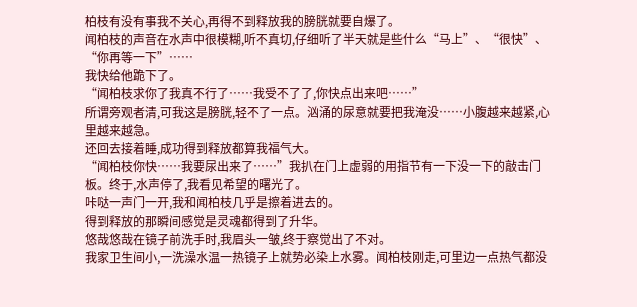柏枝有没有事我不关心,再得不到释放我的膀胱就要自爆了。
闻柏枝的声音在水声中很模糊,听不真切,仔细听了半天就是些什么“马上”、“很快”、“你再等一下”……
我快给他跪下了。
“闻柏枝求你了我真不行了……我受不了了,你快点出来吧……”
所谓旁观者清,可我这是膀胱,轻不了一点。汹涌的尿意就要把我淹没……小腹越来越紧,心里越来越急。
还回去接着睡,成功得到释放都算我福气大。
“闻柏枝你快……我要尿出来了……”我扒在门上虚弱的用指节有一下没一下的敲击门板。终于,水声停了,我看见希望的曙光了。
咔哒一声门一开,我和闻柏枝几乎是擦着进去的。
得到释放的那瞬间感觉是灵魂都得到了升华。
悠哉悠哉在镜子前洗手时,我眉头一皱,终于察觉出了不对。
我家卫生间小,一洗澡水温一热镜子上就势必染上水雾。闻柏枝刚走,可里边一点热气都没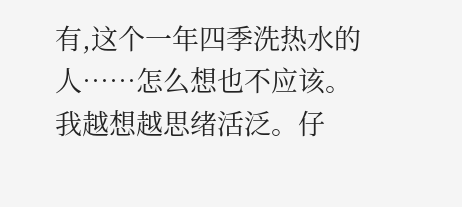有,这个一年四季洗热水的人……怎么想也不应该。
我越想越思绪活泛。仔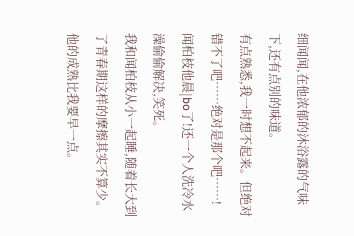细闻闻,在他浓郁的沐浴露的气味下,还有点别的味道。
有点熟悉,我一时想不起来。但绝对错不了吧……绝对是那个吧……!
闻柏枝他晨|bo了!还一个人洗冷水澡偷偷解决,笑死。
我和闻柏枝从小一起睡,随着长大到了青春期这样的摩擦其实不算少。他的成熟比我要早一点。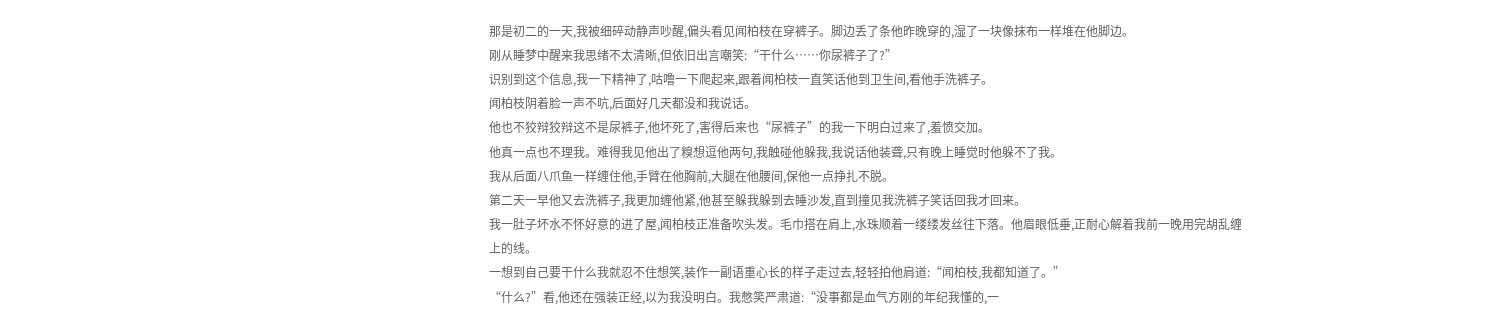那是初二的一天,我被细碎动静声吵醒,偏头看见闻柏枝在穿裤子。脚边丢了条他昨晚穿的,湿了一块像抹布一样堆在他脚边。
刚从睡梦中醒来我思绪不太清晰,但依旧出言嘲笑:“干什么……你尿裤子了?”
识别到这个信息,我一下精神了,咕噜一下爬起来,跟着闻柏枝一直笑话他到卫生间,看他手洗裤子。
闻柏枝阴着脸一声不吭,后面好几天都没和我说话。
他也不狡辩狡辩这不是尿裤子,他坏死了,害得后来也“尿裤子”的我一下明白过来了,羞愤交加。
他真一点也不理我。难得我见他出了糗想逗他两句,我触碰他躲我,我说话他装聋,只有晚上睡觉时他躲不了我。
我从后面八爪鱼一样缠住他,手臂在他胸前,大腿在他腰间,保他一点挣扎不脱。
第二天一早他又去洗裤子,我更加缠他紧,他甚至躲我躲到去睡沙发,直到撞见我洗裤子笑话回我才回来。
我一肚子坏水不怀好意的进了屋,闻柏枝正准备吹头发。毛巾搭在肩上,水珠顺着一缕缕发丝往下落。他眉眼低垂,正耐心解着我前一晚用完胡乱缠上的线。
一想到自己要干什么我就忍不住想笑,装作一副语重心长的样子走过去,轻轻拍他肩道:“闻柏枝,我都知道了。”
“什么?”看,他还在强装正经,以为我没明白。我憋笑严肃道:“没事都是血气方刚的年纪我懂的,一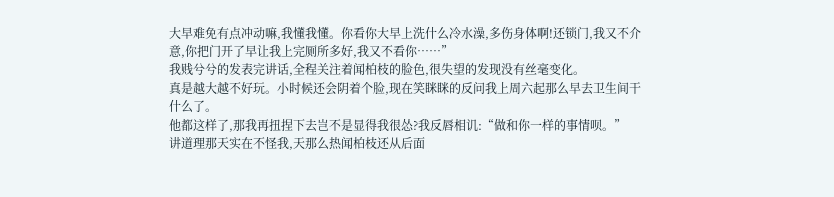大早难免有点冲动嘛,我懂我懂。你看你大早上洗什么冷水澡,多伤身体啊!还锁门,我又不介意,你把门开了早让我上完厕所多好,我又不看你……”
我贱兮兮的发表完讲话,全程关注着闻柏枝的脸色,很失望的发现没有丝毫变化。
真是越大越不好玩。小时候还会阴着个脸,现在笑眯眯的反问我上周六起那么早去卫生间干什么了。
他都这样了,那我再扭捏下去岂不是显得我很怂?我反唇相讥:“做和你一样的事情呗。”
讲道理那天实在不怪我,天那么热闻柏枝还从后面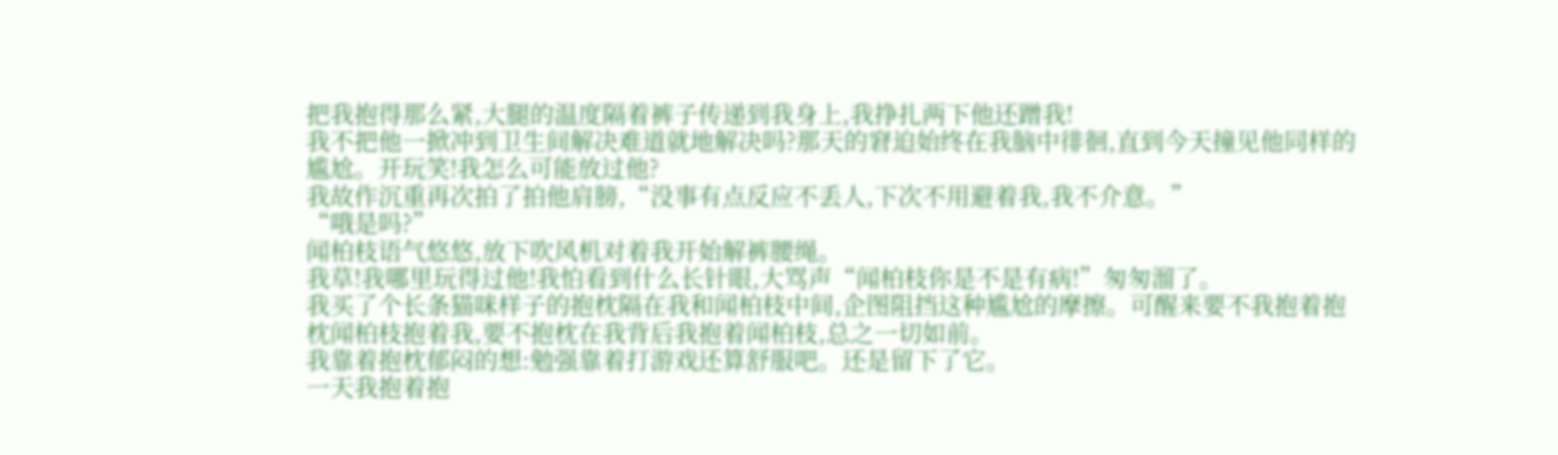把我抱得那么紧,大腿的温度隔着裤子传递到我身上,我挣扎两下他还蹭我!
我不把他一掀冲到卫生间解决难道就地解决吗?那天的窘迫始终在我脑中徘徊,直到今天撞见他同样的尴尬。开玩笑!我怎么可能放过他?
我故作沉重再次拍了拍他肩膀,“没事有点反应不丢人,下次不用避着我,我不介意。”
“哦是吗?”
闻柏枝语气悠悠,放下吹风机对着我开始解裤腰绳。
我草!我哪里玩得过他!我怕看到什么长针眼,大骂声“闻柏枝你是不是有病!”匆匆溜了。
我买了个长条猫咪样子的抱枕隔在我和闻柏枝中间,企图阻挡这种尴尬的摩擦。可醒来要不我抱着抱枕闻柏枝抱着我,要不抱枕在我背后我抱着闻柏枝,总之一切如前。
我靠着抱枕郁闷的想:勉强靠着打游戏还算舒服吧。还是留下了它。
一天我抱着抱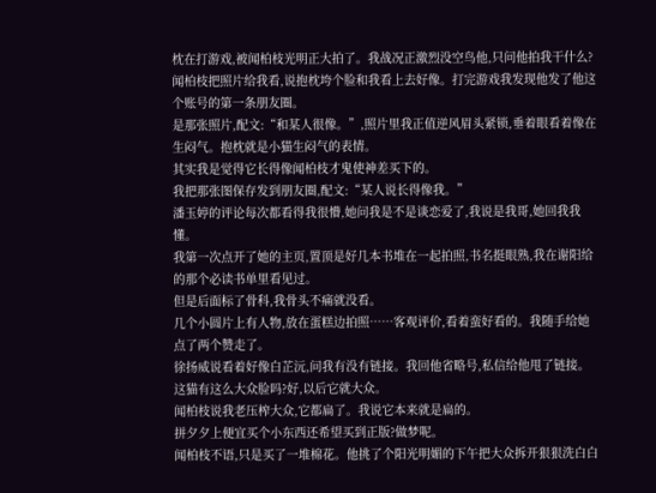枕在打游戏,被闻柏枝光明正大拍了。我战况正激烈没空鸟他,只问他拍我干什么?
闻柏枝把照片给我看,说抱枕垮个脸和我看上去好像。打完游戏我发现他发了他这个账号的第一条朋友圈。
是那张照片,配文:“和某人很像。”,照片里我正值逆风眉头紧锁,垂着眼看着像在生闷气。抱枕就是小猫生闷气的表情。
其实我是觉得它长得像闻柏枝才鬼使神差买下的。
我把那张图保存发到朋友圈,配文:“某人说长得像我。”
潘玉婷的评论每次都看得我很懵,她问我是不是谈恋爱了,我说是我哥,她回我我懂。
我第一次点开了她的主页,置顶是好几本书堆在一起拍照,书名挺眼熟,我在谢阳给的那个必读书单里看见过。
但是后面标了骨科,我骨头不痛就没看。
几个小圆片上有人物,放在蛋糕边拍照……客观评价,看着蛮好看的。我随手给她点了两个赞走了。
徐扬威说看着好像白芷沅,问我有没有链接。我回他省略号,私信给他甩了链接。
这猫有这么大众脸吗?好,以后它就大众。
闻柏枝说我老压榨大众,它都扁了。我说它本来就是扁的。
拼夕夕上便宜买个小东西还希望买到正版?做梦呢。
闻柏枝不语,只是买了一堆棉花。他挑了个阳光明媚的下午把大众拆开狠狠洗白白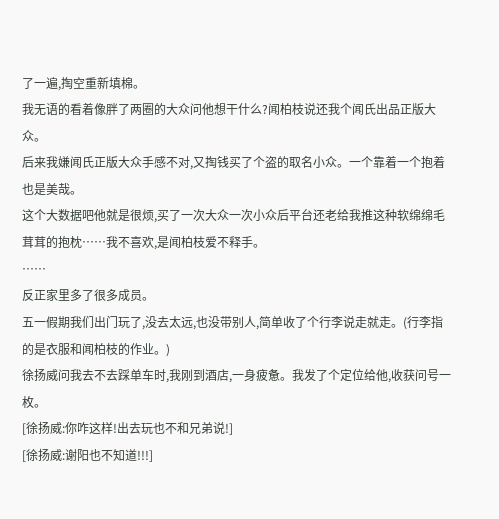了一遍,掏空重新填棉。
我无语的看着像胖了两圈的大众问他想干什么?闻柏枝说还我个闻氏出品正版大众。
后来我嫌闻氏正版大众手感不对,又掏钱买了个盗的取名小众。一个靠着一个抱着也是美哉。
这个大数据吧他就是很烦,买了一次大众一次小众后平台还老给我推这种软绵绵毛茸茸的抱枕……我不喜欢,是闻柏枝爱不释手。
……
反正家里多了很多成员。
五一假期我们出门玩了,没去太远,也没带别人,简单收了个行李说走就走。(行李指的是衣服和闻柏枝的作业。)
徐扬威问我去不去踩单车时,我刚到酒店,一身疲惫。我发了个定位给他,收获问号一枚。
[徐扬威:你咋这样!出去玩也不和兄弟说!]
[徐扬威:谢阳也不知道!!!]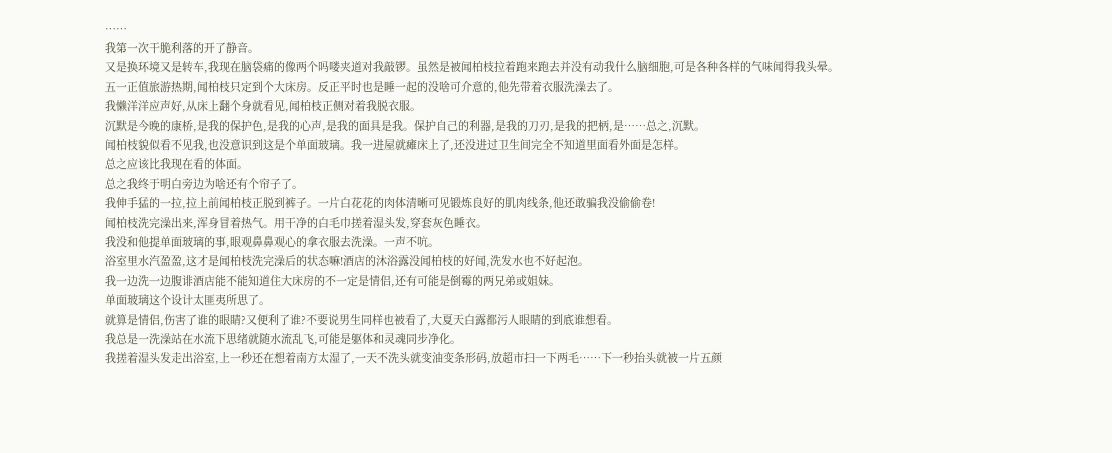……
我第一次干脆利落的开了静音。
又是换环境又是转车,我现在脑袋痛的像两个吗喽夹道对我敲锣。虽然是被闻柏枝拉着跑来跑去并没有动我什么脑细胞,可是各种各样的气味闻得我头晕。
五一正值旅游热期,闻柏枝只定到个大床房。反正平时也是睡一起的没啥可介意的,他先带着衣服洗澡去了。
我懒洋洋应声好,从床上翻个身就看见,闻柏枝正侧对着我脱衣服。
沉默是今晚的康桥,是我的保护色,是我的心声,是我的面具是我。保护自己的利器,是我的刀刃,是我的把柄,是……总之,沉默。
闻柏枝貌似看不见我,也没意识到这是个单面玻璃。我一进屋就瘫床上了,还没进过卫生间完全不知道里面看外面是怎样。
总之应该比我现在看的体面。
总之我终于明白旁边为啥还有个帘子了。
我伸手猛的一拉,拉上前闻柏枝正脱到裤子。一片白花花的肉体清晰可见锻炼良好的肌肉线条,他还敢骗我没偷偷卷!
闻柏枝洗完澡出来,浑身冒着热气。用干净的白毛巾搓着湿头发,穿套灰色睡衣。
我没和他提单面玻璃的事,眼观鼻鼻观心的拿衣服去洗澡。一声不吭。
浴室里水汽盈盈,这才是闻柏枝洗完澡后的状态嘛!酒店的沐浴露没闻柏枝的好闻,洗发水也不好起泡。
我一边洗一边腹诽酒店能不能知道住大床房的不一定是情侣,还有可能是倒霉的两兄弟或姐妹。
单面玻璃这个设计太匪夷所思了。
就算是情侣,伤害了谁的眼睛?又便利了谁?不要说男生同样也被看了,大夏天白露都污人眼睛的到底谁想看。
我总是一洗澡站在水流下思绪就随水流乱飞,可能是躯体和灵魂同步净化。
我搓着湿头发走出浴室,上一秒还在想着南方太湿了,一天不洗头就变油变条形码,放超市扫一下两毛……下一秒抬头就被一片五颜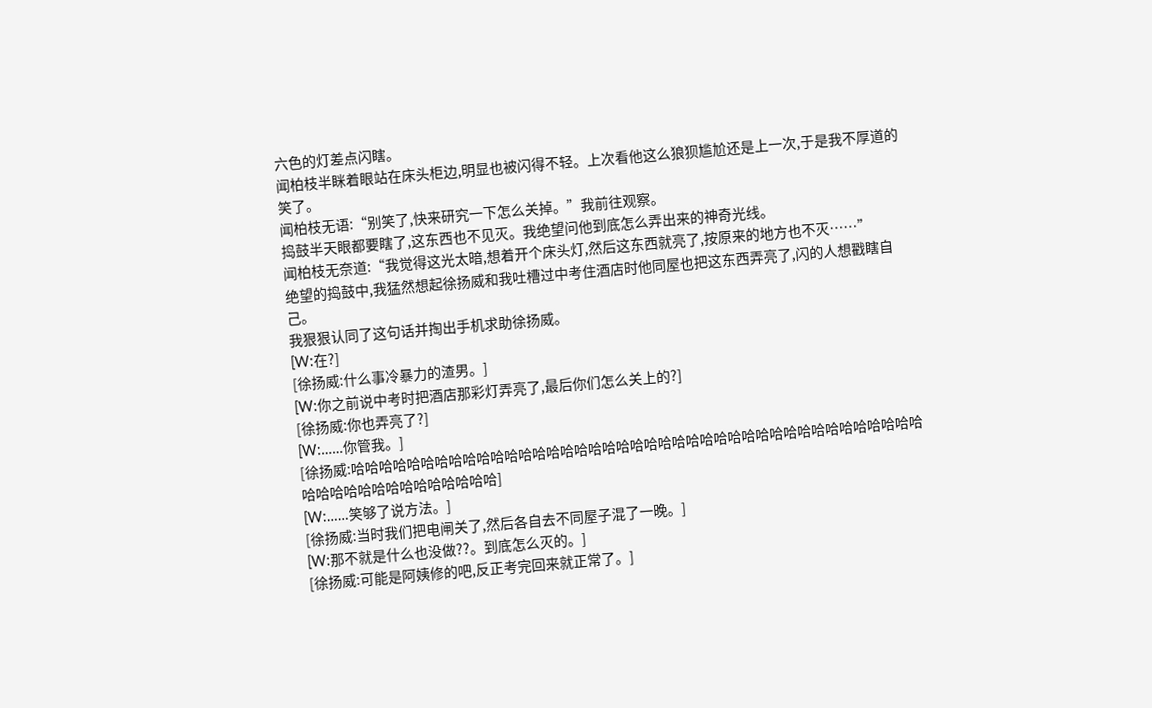六色的灯差点闪瞎。
闻柏枝半眯着眼站在床头柜边,明显也被闪得不轻。上次看他这么狼狈尴尬还是上一次,于是我不厚道的笑了。
闻柏枝无语:“别笑了,快来研究一下怎么关掉。”我前往观察。
捣鼓半天眼都要瞎了,这东西也不见灭。我绝望问他到底怎么弄出来的神奇光线。
闻柏枝无奈道:“我觉得这光太暗,想着开个床头灯,然后这东西就亮了,按原来的地方也不灭……”
绝望的捣鼓中,我猛然想起徐扬威和我吐槽过中考住酒店时他同屋也把这东西弄亮了,闪的人想戳瞎自己。
我狠狠认同了这句话并掏出手机求助徐扬威。
[W:在?]
[徐扬威:什么事冷暴力的渣男。]
[W:你之前说中考时把酒店那彩灯弄亮了,最后你们怎么关上的?]
[徐扬威:你也弄亮了?]
[W:……你管我。]
[徐扬威:哈哈哈哈哈哈哈哈哈哈哈哈哈哈哈哈哈哈哈哈哈哈哈哈哈哈哈哈哈哈哈哈哈哈哈哈哈哈哈哈哈哈哈哈哈哈哈哈哈哈哈哈哈哈哈]
[W:……笑够了说方法。]
[徐扬威:当时我们把电闸关了,然后各自去不同屋子混了一晚。]
[W:那不就是什么也没做??。到底怎么灭的。]
[徐扬威:可能是阿姨修的吧,反正考完回来就正常了。]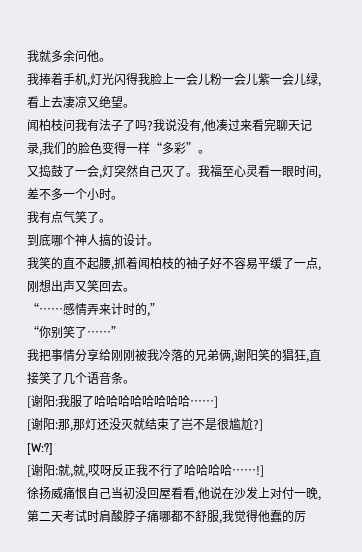我就多余问他。
我捧着手机,灯光闪得我脸上一会儿粉一会儿紫一会儿绿,看上去凄凉又绝望。
闻柏枝问我有法子了吗?我说没有,他凑过来看完聊天记录,我们的脸色变得一样“多彩”。
又捣鼓了一会,灯突然自己灭了。我福至心灵看一眼时间,差不多一个小时。
我有点气笑了。
到底哪个神人搞的设计。
我笑的直不起腰,抓着闻柏枝的袖子好不容易平缓了一点,刚想出声又笑回去。
“……感情弄来计时的,”
“你别笑了……”
我把事情分享给刚刚被我冷落的兄弟俩,谢阳笑的猖狂,直接笑了几个语音条。
[谢阳:我服了哈哈哈哈哈哈哈哈……]
[谢阳:那,那灯还没灭就结束了岂不是很尴尬?]
[W:?]
[谢阳:就,就,哎呀反正我不行了哈哈哈哈……!]
徐扬威痛恨自己当初没回屋看看,他说在沙发上对付一晚,第二天考试时肩酸脖子痛哪都不舒服,我觉得他蠢的厉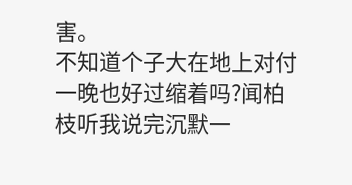害。
不知道个子大在地上对付一晚也好过缩着吗?闻柏枝听我说完沉默一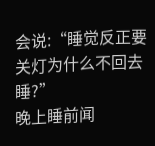会说:“睡觉反正要关灯为什么不回去睡?”
晚上睡前闻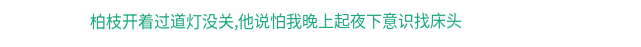柏枝开着过道灯没关,他说怕我晚上起夜下意识找床头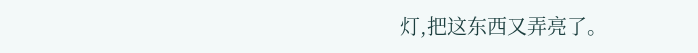灯,把这东西又弄亮了。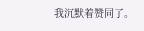我沉默着赞同了。